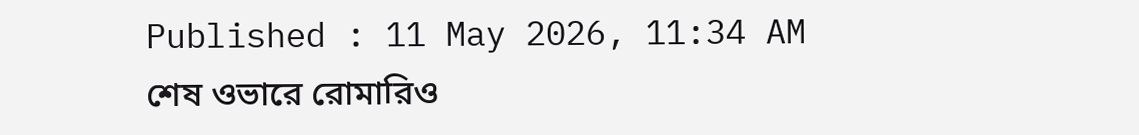Published : 11 May 2026, 11:34 AM
শেষ ওভারে রোমারিও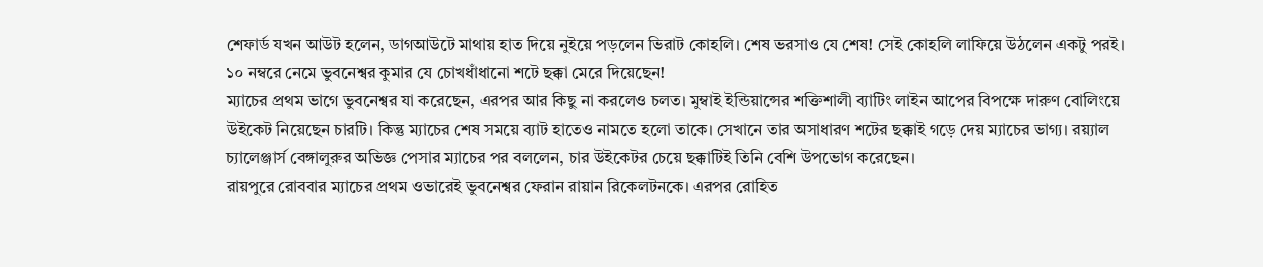শেফার্ড যখন আউট হলেন, ডাগআউটে মাথায় হাত দিয়ে নুইয়ে পড়লেন ভিরাট কোহলি। শেষ ভরসাও যে শেষ! সেই কোহলি লাফিয়ে উঠলেন একটু পরই। ১০ নম্বরে নেমে ভুবনেশ্বর কুমার যে চোখধাঁধানো শটে ছক্কা মেরে দিয়েছেন!
ম্যাচের প্রথম ভাগে ভুবনেশ্বর যা করেছেন, এরপর আর কিছু না করলেও চলত। মুম্বাই ইন্ডিয়ান্সের শক্তিশালী ব্যাটিং লাইন আপের বিপক্ষে দারুণ বোলিংয়ে উইকেট নিয়েছেন চারটি। কিন্তু ম্যাচের শেষ সময়ে ব্যাট হাতেও নামতে হলো তাকে। সেখানে তার অসাধারণ শটের ছক্কাই গড়ে দেয় ম্যাচের ভাগ্য। রয়্যাল চ্যালেঞ্জার্স বেঙ্গালুরুর অভিজ্ঞ পেসার ম্যাচের পর বললেন, চার উইকেটর চেয়ে ছক্কাটিই তিনি বেশি উপভোগ করেছেন।
রায়পুরে রোববার ম্যাচের প্রথম ওভারেই ভুবনেশ্বর ফেরান রায়ান রিকেলটনকে। এরপর রোহিত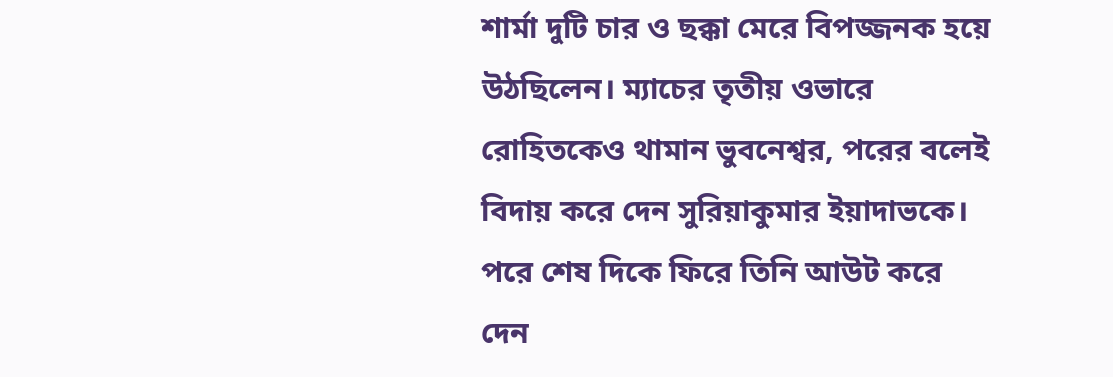শার্মা দুটি চার ও ছক্কা মেরে বিপজ্জনক হয়ে উঠছিলেন। ম্যাচের তৃতীয় ওভারে রোহিতকেও থামান ভুবনেশ্বর, পরের বলেই বিদায় করে দেন সুরিয়াকুমার ইয়াদাভকে। পরে শেষ দিকে ফিরে তিনি আউট করে দেন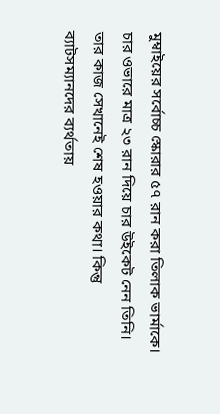মুম্বাইয়ের সর্বোচ্চ স্কোরার ৫৭ রান করা তিলাক ভার্মাকে।
চার ওভারে মাত্র ২৩ রান দিয়ে চার উইকেট নেন তিনি।
তার কাজ সেখানেই শেষ হওয়ার কথা। কিন্তু ব্যাটসম্যানদের ব্যর্থতায়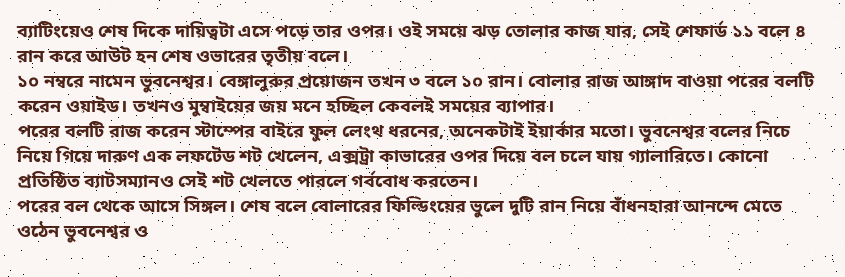ব্যাটিংয়েও শেষ দিকে দায়িত্বটা এসে পড়ে তার ওপর। ওই সময়ে ঝড় তোলার কাজ যার, সেই শেফার্ড ১১ বলে ৪ রান করে আউট হন শেষ ওভারের তৃতীয় বলে।
১০ নম্বরে নামেন ভুবনেশ্বর। বেঙ্গালুরুর প্রয়োজন তখন ৩ বলে ১০ রান। বোলার রাজ আঙ্গাদ বাওয়া পরের বলটি করেন ওয়াইড। তখনও মুম্বাইয়ের জয় মনে হচ্ছিল কেবলই সময়ের ব্যাপার।
পরের বলটি রাজ করেন স্টাম্পের বাইরে ফুল লেংথ ধরনের, অনেকটাই ইয়ার্কার মতো। ভুবনেশ্বর বলের নিচে নিয়ে গিয়ে দারুণ এক লফটেড শট খেলেন, এক্সট্রা কাভারের ওপর দিয়ে বল চলে যায় গ্যালারিতে। কোনো প্রতিষ্ঠিত ব্যাটসম্যানও সেই শট খেলতে পারলে গর্ববোধ করতেন।
পরের বল থেকে আসে সিঙ্গল। শেষ বলে বোলারের ফিল্ডিংয়ের ভুলে দুটি রান নিয়ে বাঁধনহারা আনন্দে মেতে ওঠেন ভুবনেশ্বর ও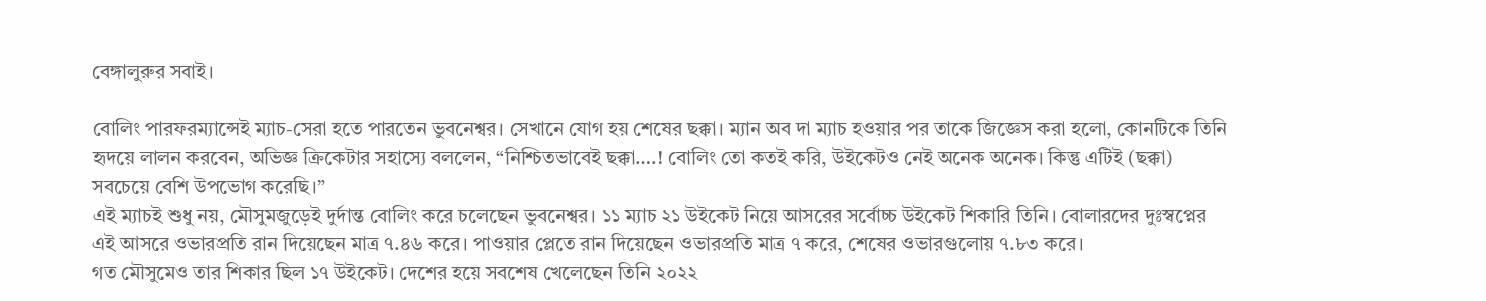বেঙ্গালুরুর সবাই।

বোলিং পারফরম্যান্সেই ম্যাচ-সেরা হতে পারতেন ভুবনেশ্বর। সেখানে যোগ হয় শেষের ছক্কা। ম্যান অব দা ম্যাচ হওয়ার পর তাকে জিজ্ঞেস করা হলো, কোনটিকে তিনি হৃদয়ে লালন করবেন, অভিজ্ঞ ক্রিকেটার সহাস্যে বললেন, “নিশ্চিতভাবেই ছক্কা….! বোলিং তো কতই করি, উইকেটও নেই অনেক অনেক। কিন্তু এটিই (ছক্কা) সবচেয়ে বেশি উপভোগ করেছি।”
এই ম্যাচই শুধু নয়, মৌসুমজুড়েই দুর্দান্ত বোলিং করে চলেছেন ভুবনেশ্বর। ১১ ম্যাচ ২১ উইকেট নিয়ে আসরের সর্বোচ্চ উইকেট শিকারি তিনি। বোলারদের দুঃস্বপ্নের এই আসরে ওভারপ্রতি রান দিয়েছেন মাত্র ৭.৪৬ করে। পাওয়ার প্লেতে রান দিয়েছেন ওভারপ্রতি মাত্র ৭ করে, শেষের ওভারগুলোয় ৭.৮৩ করে।
গত মৌসুমেও তার শিকার ছিল ১৭ উইকেট। দেশের হয়ে সবশেষ খেলেছেন তিনি ২০২২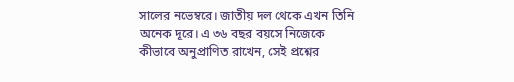সালের নভেম্বরে। জাতীয় দল থেকে এখন তিনি অনেক দূরে। এ ৩৬ বছর বয়সে নিজেকে কীভাবে অনুপ্রাণিত রাখেন, সেই প্রশ্নের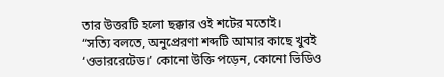তার উত্তরটি হলো ছক্কার ওই শটের মতোই।
“সত্যি বলতে, অনুপ্রেরণা শব্দটি আমার কাছে খুবই ‘ওভাররেটেড।’ কোনো উক্তি পড়েন, কোনো ভিডিও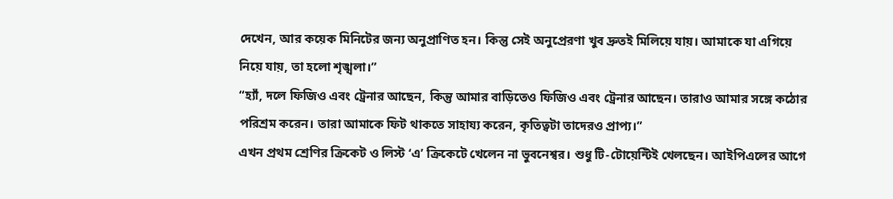দেখেন, আর কয়েক মিনিটের জন্য অনুপ্রাণিত হন। কিন্তু সেই অনুপ্রেরণা খুব দ্রুতই মিলিয়ে যায়। আমাকে যা এগিয়ে নিয়ে যায়, তা হলো শৃঙ্খলা।”
“হ্যাঁ, দলে ফিজিও এবং ট্রেনার আছেন, কিন্তু আমার বাড়িতেও ফিজিও এবং ট্রেনার আছেন। তারাও আমার সঙ্গে কঠোর পরিশ্রম করেন। তারা আমাকে ফিট থাকতে সাহায্য করেন, কৃতিত্বটা তাদেরও প্রাপ্য।”
এখন প্রথম শ্রেণির ক্রিকেট ও লিস্ট ‘এ’ ক্রিকেটে খেলেন না ভুবনেশ্বর। শুধু টি-টোয়েন্টিই খেলছেন। আইপিএলের আগে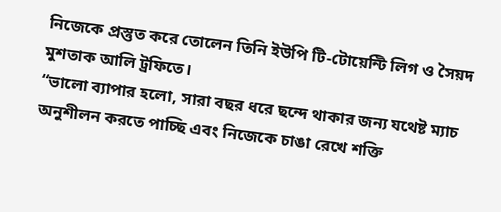নিজেকে প্রস্তুত করে তোলেন তিনি ইউপি টি-টোয়েন্টি লিগ ও সৈয়দ মুশতাক আলি ট্রফিতে।
“ভালো ব্যাপার হলো, সারা বছর ধরে ছন্দে থাকার জন্য যথেষ্ট ম্যাচ অনুশীলন করতে পাচ্ছি এবং নিজেকে চাঙা রেখে শক্তি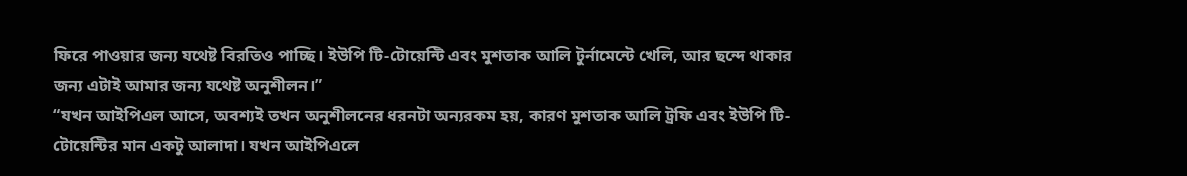ফিরে পাওয়ার জন্য যথেষ্ট বিরতিও পাচ্ছি। ইউপি টি-টোয়েন্টি এবং মুশতাক আলি টুর্নামেন্টে খেলি, আর ছন্দে থাকার জন্য এটাই আমার জন্য যথেষ্ট অনুশীলন।”
“যখন আইপিএল আসে, অবশ্যই তখন অনুশীলনের ধরনটা অন্যরকম হয়, কারণ মুশতাক আলি ট্রফি এবং ইউপি টি-টোয়েন্টির মান একটু আলাদা। যখন আইপিএলে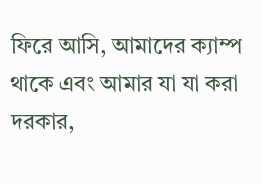ফিরে আসি, আমাদের ক্যাম্প থাকে এবং আমার যা যা করা দরকার,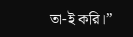তা-ই করি।”